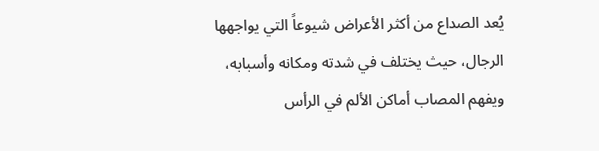يُعد الصداع من أكثر الأعراض شيوعاً التي يواجهها الرجال، حيث يختلف في شدته ومكانه وأسبابه، ويفهم المصاب أماكن الألم في الرأس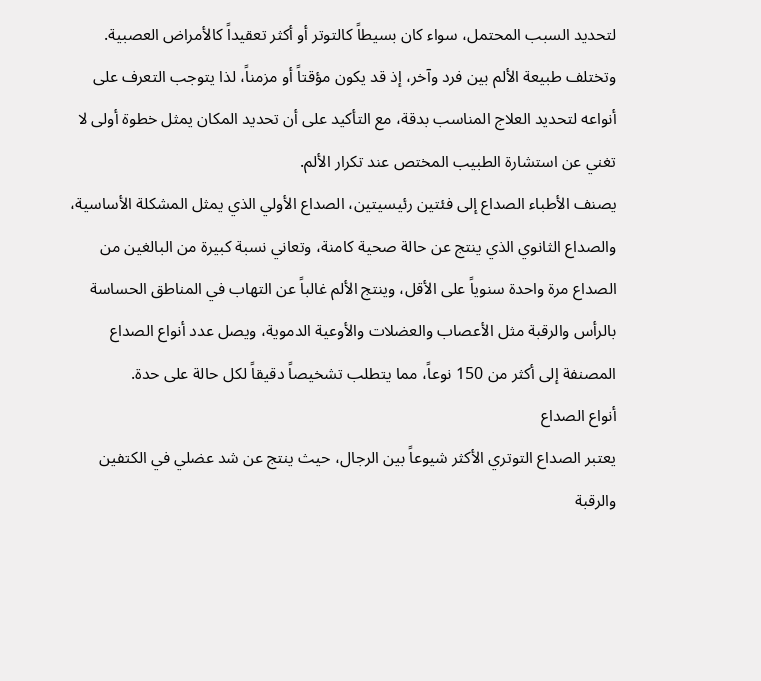لتحديد السبب المحتمل، سواء كان بسيطاً كالتوتر أو أكثر تعقيداً كالأمراض العصبية.
وتختلف طبيعة الألم بين فرد وآخر، إذ قد يكون مؤقتاً أو مزمناً، لذا يتوجب التعرف على أنواعه لتحديد العلاج المناسب بدقة، مع التأكيد على أن تحديد المكان يمثل خطوة أولى لا تغني عن استشارة الطبيب المختص عند تكرار الألم.
يصنف الأطباء الصداع إلى فئتين رئيسيتين، الصداع الأولي الذي يمثل المشكلة الأساسية، والصداع الثانوي الذي ينتج عن حالة صحية كامنة، وتعاني نسبة كبيرة من البالغين من الصداع مرة واحدة سنوياً على الأقل، وينتج الألم غالباً عن التهاب في المناطق الحساسة بالرأس والرقبة مثل الأعصاب والعضلات والأوعية الدموية، ويصل عدد أنواع الصداع المصنفة إلى أكثر من 150 نوعاً، مما يتطلب تشخيصاً دقيقاً لكل حالة على حدة.
أنواع الصداع
يعتبر الصداع التوتري الأكثر شيوعاً بين الرجال، حيث ينتج عن شد عضلي في الكتفين والرقبة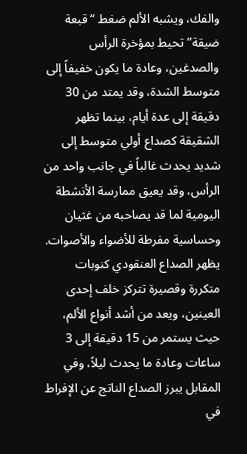والفك، ويشبه الألم ضغط “قبعة ضيقة” تحيط بمؤخرة الرأس والصدغين، وعادة ما يكون خفيفاً إلى متوسط الشدة، وقد يمتد من 30 دقيقة إلى عدة أيام، بينما تظهر الشقيقة كصداع أولي متوسط إلى شديد يحدث غالباً في جانب واحد من الرأس، وقد يعيق ممارسة الأنشطة اليومية لما قد يصاحبه من غثيان وحساسية مفرطة للأضواء والأصوات.
يظهر الصداع العنقودي كنوبات متكررة وقصيرة تتركز خلف إحدى العينين، ويعد من أشد أنواع الألم، حيث يستمر من 15 دقيقة إلى 3 ساعات وعادة ما يحدث ليلاً، وفي المقابل يبرز الصداع الناتج عن الإفراط في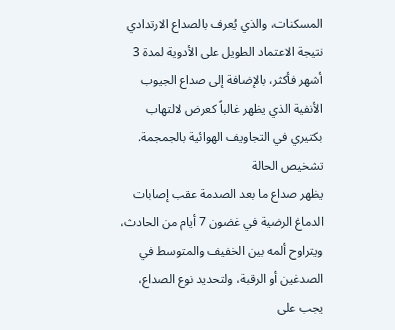المسكنات، والذي يُعرف بالصداع الارتدادي نتيجة الاعتماد الطويل على الأدوية لمدة 3 أشهر فأكثر، بالإضافة إلى صداع الجيوب الأنفية الذي يظهر غالباً كعرض لالتهاب بكتيري في التجاويف الهوائية بالجمجمة.
تشخيص الحالة
يظهر صداع ما بعد الصدمة عقب إصابات الدماغ الرضية في غضون 7 أيام من الحادث، ويتراوح ألمه بين الخفيف والمتوسط في الصدغين أو الرقبة، ولتحديد نوع الصداع، يجب على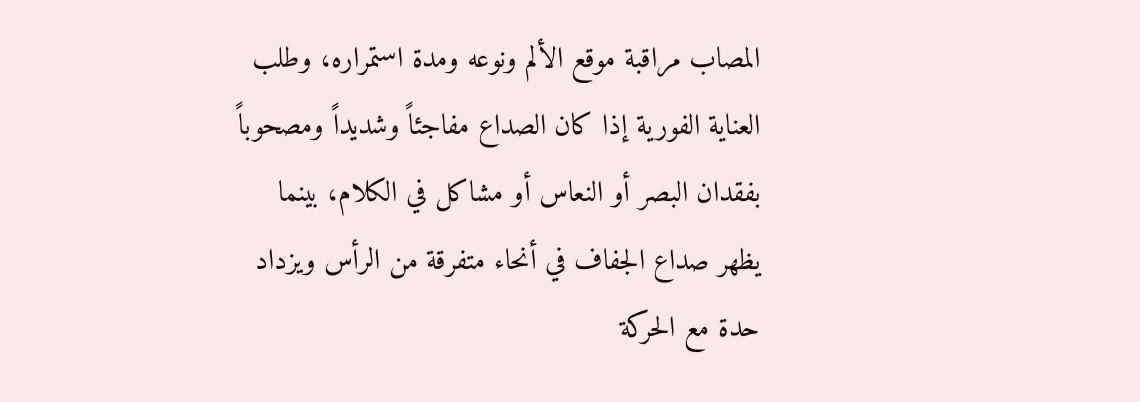المصاب مراقبة موقع الألم ونوعه ومدة استمراره، وطلب العناية الفورية إذا كان الصداع مفاجئاً وشديداً ومصحوباً بفقدان البصر أو النعاس أو مشاكل في الكلام، بينما يظهر صداع الجفاف في أنحاء متفرقة من الرأس ويزداد حدة مع الحركة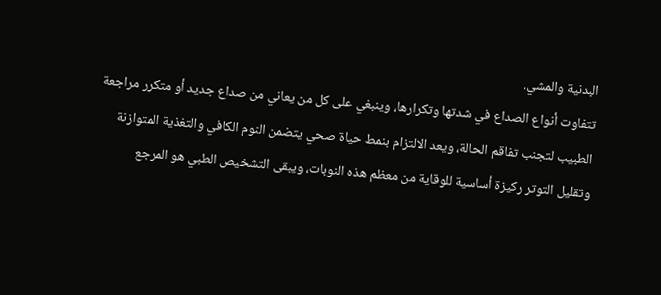البدنية والمشي.
تتفاوت أنواع الصداع في شدتها وتكرارها، وينبغي على كل من يعاني من صداع جديد أو متكرر مراجعة الطبيب لتجنب تفاقم الحالة، ويعد الالتزام بنمط حياة صحي يتضمن النوم الكافي والتغذية المتوازنة وتقليل التوتر ركيزة أساسية للوقاية من معظم هذه النوبات، ويبقى التشخيص الطبي هو المرجع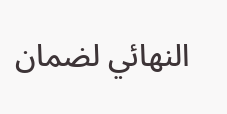النهائي لضمان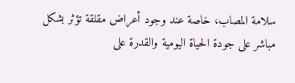سلامة المصاب، خاصة عند وجود أعراض مقلقة تؤثر بشكل مباشر على جودة الحياة اليومية والقدرة على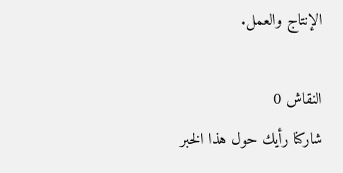الإنتاج والعمل.

النقاش 0
شاركنا رأيك حول هذا الخبر